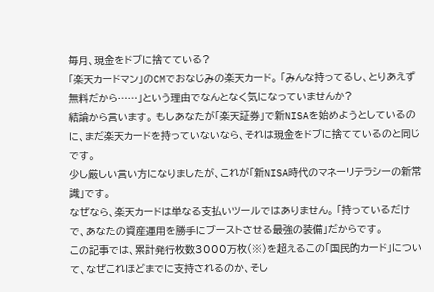毎月、現金をドブに捨てている?
「楽天カードマン」のCMでおなじみの楽天カード。 「みんな持ってるし、とりあえず無料だから……」という理由でなんとなく気になっていませんか?
結論から言います。 もしあなたが「楽天証券」で新NISAを始めようとしているのに、まだ楽天カードを持っていないなら、それは現金をドブに捨てているのと同じです。
少し厳しい言い方になりましたが、これが「新NISA時代のマネーリテラシーの新常識」です。
なぜなら、楽天カードは単なる支払いツールではありません。 「持っているだけで、あなたの資産運用を勝手にブーストさせる最強の装備」だからです。
この記事では、累計発行枚数3000万枚(※)を超えるこの「国民的カード」について、なぜこれほどまでに支持されるのか、そし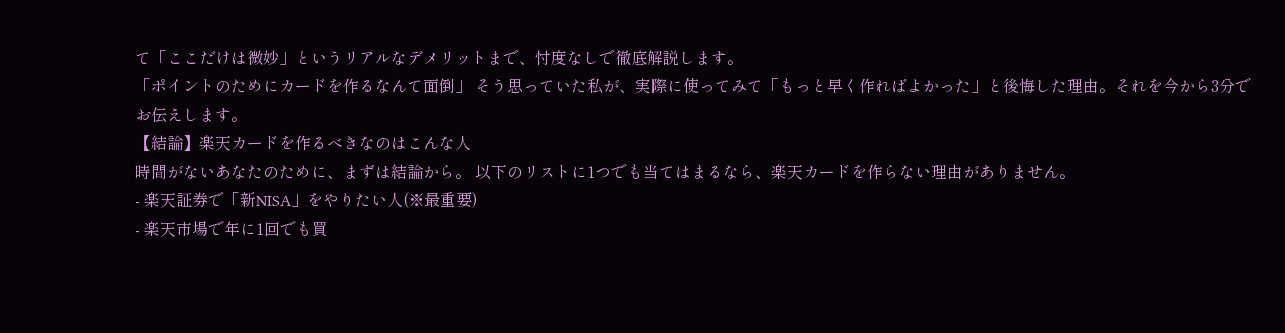て「ここだけは微妙」というリアルなデメリットまで、忖度なしで徹底解説します。
「ポイントのためにカードを作るなんて面倒」 そう思っていた私が、実際に使ってみて「もっと早く作ればよかった」と後悔した理由。それを今から3分でお伝えします。
【結論】楽天カードを作るべきなのはこんな人
時間がないあなたのために、まずは結論から。 以下のリストに1つでも当てはまるなら、楽天カードを作らない理由がありません。
- 楽天証券で「新NISA」をやりたい人(※最重要)
- 楽天市場で年に1回でも買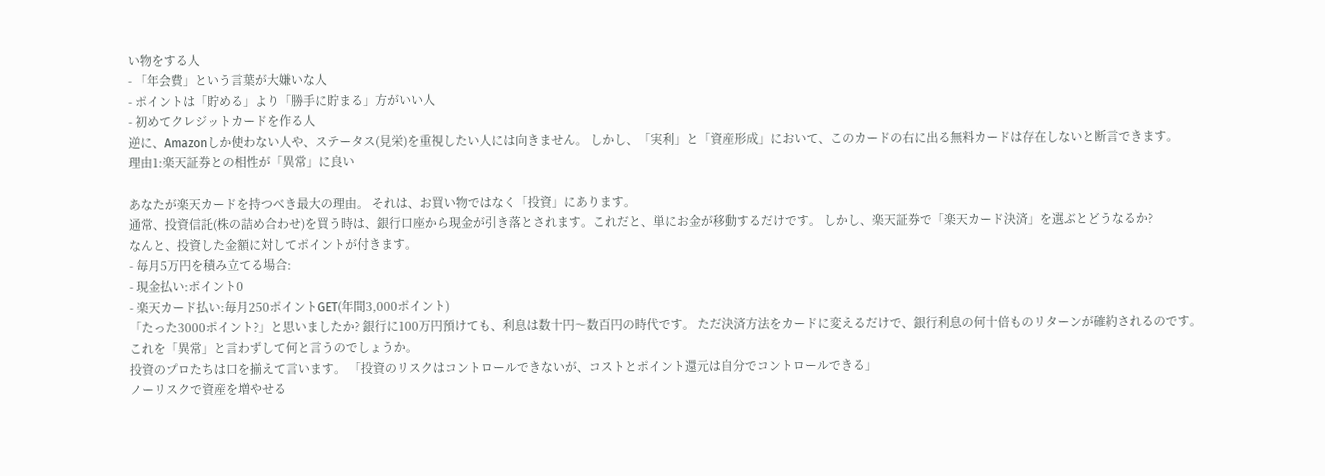い物をする人
- 「年会費」という言葉が大嫌いな人
- ポイントは「貯める」より「勝手に貯まる」方がいい人
- 初めてクレジットカードを作る人
逆に、Amazonしか使わない人や、ステータス(見栄)を重視したい人には向きません。 しかし、「実利」と「資産形成」において、このカードの右に出る無料カードは存在しないと断言できます。
理由1:楽天証券との相性が「異常」に良い

あなたが楽天カードを持つべき最大の理由。 それは、お買い物ではなく「投資」にあります。
通常、投資信託(株の詰め合わせ)を買う時は、銀行口座から現金が引き落とされます。これだと、単にお金が移動するだけです。 しかし、楽天証券で「楽天カード決済」を選ぶとどうなるか?
なんと、投資した金額に対してポイントが付きます。
- 毎月5万円を積み立てる場合:
- 現金払い:ポイント0
- 楽天カード払い:毎月250ポイントGET(年間3,000ポイント)
「たった3000ポイント?」と思いましたか? 銀行に100万円預けても、利息は数十円〜数百円の時代です。 ただ決済方法をカードに変えるだけで、銀行利息の何十倍ものリターンが確約されるのです。これを「異常」と言わずして何と言うのでしょうか。
投資のプロたちは口を揃えて言います。 「投資のリスクはコントロールできないが、コストとポイント還元は自分でコントロールできる」
ノーリスクで資産を増やせる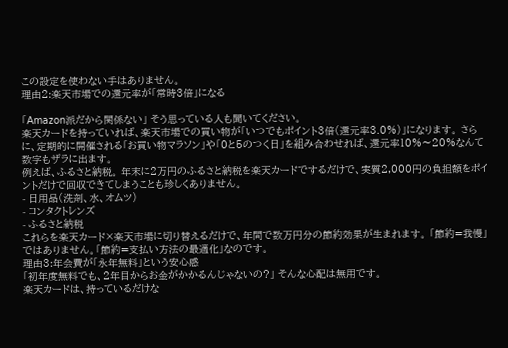この設定を使わない手はありません。
理由2:楽天市場での還元率が「常時3倍」になる

「Amazon派だから関係ない」 そう思っている人も聞いてください。
楽天カードを持っていれば、楽天市場での買い物が「いつでもポイント3倍(還元率3.0%)」になります。 さらに、定期的に開催される「お買い物マラソン」や「0と5のつく日」を組み合わせれば、還元率10%〜20%なんて数字もザラに出ます。
例えば、ふるさと納税。 年末に2万円のふるさと納税を楽天カードでするだけで、実質2,000円の負担額をポイントだけで回収できてしまうことも珍しくありません。
- 日用品(洗剤、水、オムツ)
- コンタクトレンズ
- ふるさと納税
これらを楽天カード×楽天市場に切り替えるだけで、年間で数万円分の節約効果が生まれます。 「節約=我慢」ではありません。「節約=支払い方法の最適化」なのです。
理由3:年会費が「永年無料」という安心感
「初年度無料でも、2年目からお金がかかるんじゃないの?」 そんな心配は無用です。
楽天カードは、持っているだけな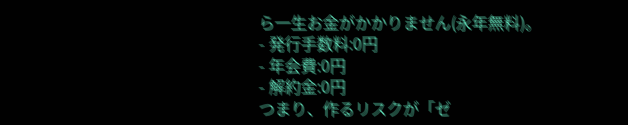ら一生お金がかかりません(永年無料)。
- 発行手数料:0円
- 年会費:0円
- 解約金:0円
つまり、作るリスクが「ゼ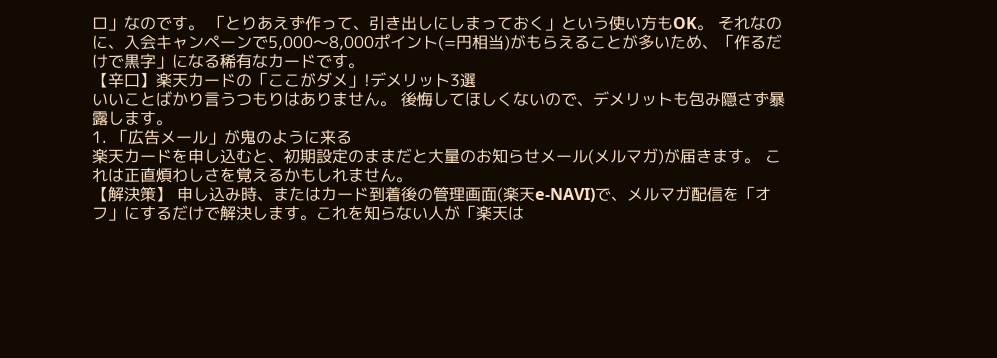ロ」なのです。 「とりあえず作って、引き出しにしまっておく」という使い方もOK。 それなのに、入会キャンペーンで5,000〜8,000ポイント(=円相当)がもらえることが多いため、「作るだけで黒字」になる稀有なカードです。
【辛口】楽天カードの「ここがダメ」!デメリット3選
いいことばかり言うつもりはありません。 後悔してほしくないので、デメリットも包み隠さず暴露します。
1. 「広告メール」が鬼のように来る
楽天カードを申し込むと、初期設定のままだと大量のお知らせメール(メルマガ)が届きます。 これは正直煩わしさを覚えるかもしれません。
【解決策】 申し込み時、またはカード到着後の管理画面(楽天e-NAVI)で、メルマガ配信を「オフ」にするだけで解決します。これを知らない人が「楽天は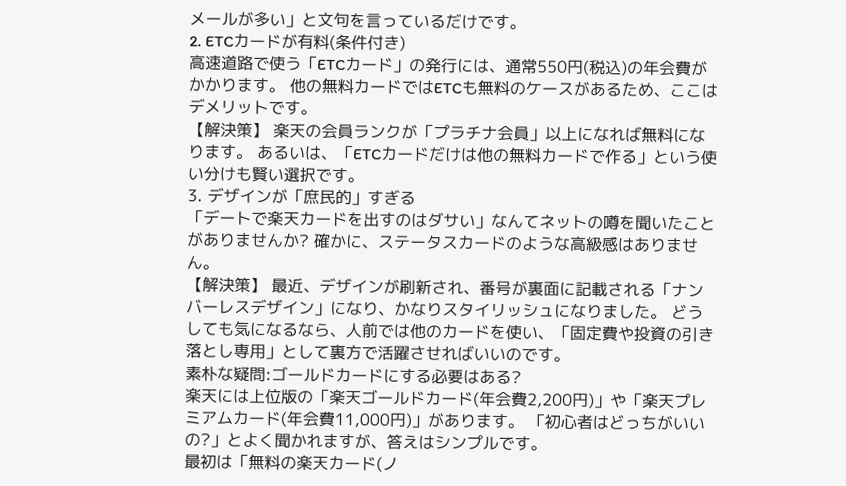メールが多い」と文句を言っているだけです。
2. ETCカードが有料(条件付き)
高速道路で使う「ETCカード」の発行には、通常550円(税込)の年会費がかかります。 他の無料カードではETCも無料のケースがあるため、ここはデメリットです。
【解決策】 楽天の会員ランクが「プラチナ会員」以上になれば無料になります。 あるいは、「ETCカードだけは他の無料カードで作る」という使い分けも賢い選択です。
3. デザインが「庶民的」すぎる
「デートで楽天カードを出すのはダサい」なんてネットの噂を聞いたことがありませんか? 確かに、ステータスカードのような高級感はありません。
【解決策】 最近、デザインが刷新され、番号が裏面に記載される「ナンバーレスデザイン」になり、かなりスタイリッシュになりました。 どうしても気になるなら、人前では他のカードを使い、「固定費や投資の引き落とし専用」として裏方で活躍させればいいのです。
素朴な疑問:ゴールドカードにする必要はある?
楽天には上位版の「楽天ゴールドカード(年会費2,200円)」や「楽天プレミアムカード(年会費11,000円)」があります。 「初心者はどっちがいいの?」とよく聞かれますが、答えはシンプルです。
最初は「無料の楽天カード(ノ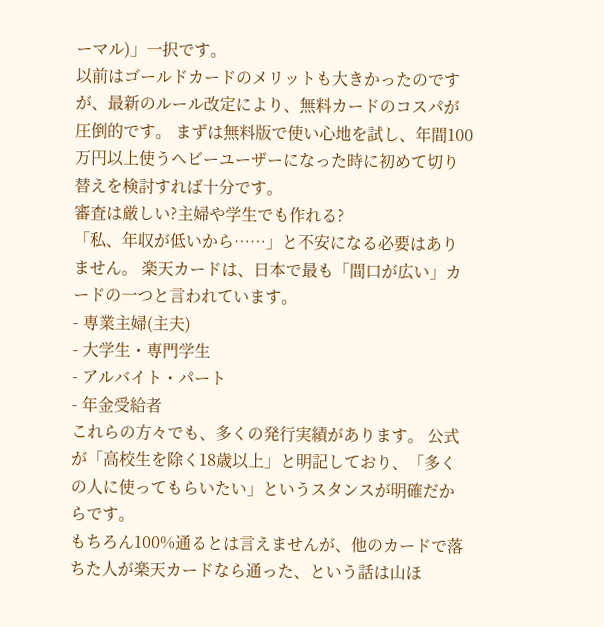ーマル)」一択です。
以前はゴールドカードのメリットも大きかったのですが、最新のルール改定により、無料カードのコスパが圧倒的です。 まずは無料版で使い心地を試し、年間100万円以上使うヘビーユーザーになった時に初めて切り替えを検討すれば十分です。
審査は厳しい?主婦や学生でも作れる?
「私、年収が低いから……」と不安になる必要はありません。 楽天カードは、日本で最も「間口が広い」カードの一つと言われています。
- 専業主婦(主夫)
- 大学生・専門学生
- アルバイト・パート
- 年金受給者
これらの方々でも、多くの発行実績があります。 公式が「高校生を除く18歳以上」と明記しており、「多くの人に使ってもらいたい」というスタンスが明確だからです。
もちろん100%通るとは言えませんが、他のカードで落ちた人が楽天カードなら通った、という話は山ほ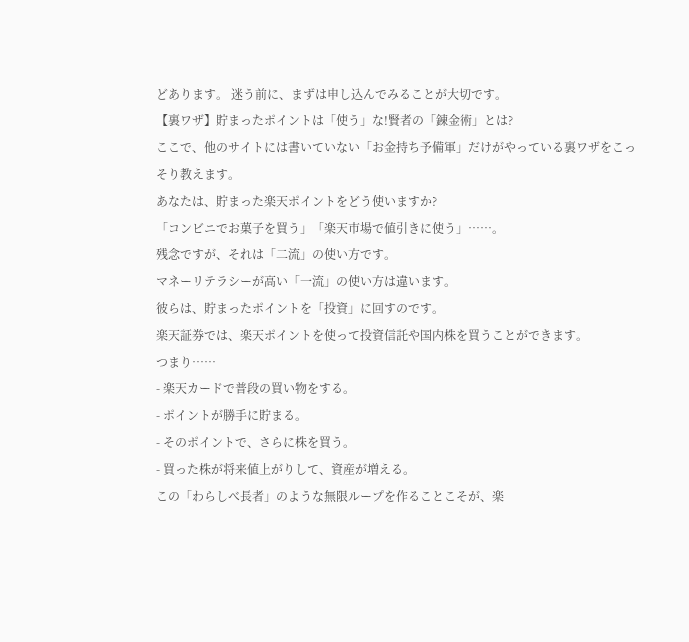どあります。 迷う前に、まずは申し込んでみることが大切です。
【裏ワザ】貯まったポイントは「使う」な!賢者の「錬金術」とは?
ここで、他のサイトには書いていない「お金持ち予備軍」だけがやっている裏ワザをこっそり教えます。
あなたは、貯まった楽天ポイントをどう使いますか?
「コンビニでお菓子を買う」「楽天市場で値引きに使う」……。
残念ですが、それは「二流」の使い方です。
マネーリテラシーが高い「一流」の使い方は違います。
彼らは、貯まったポイントを「投資」に回すのです。
楽天証券では、楽天ポイントを使って投資信託や国内株を買うことができます。
つまり……
- 楽天カードで普段の買い物をする。
- ポイントが勝手に貯まる。
- そのポイントで、さらに株を買う。
- 買った株が将来値上がりして、資産が増える。
この「わらしべ長者」のような無限ループを作ることこそが、楽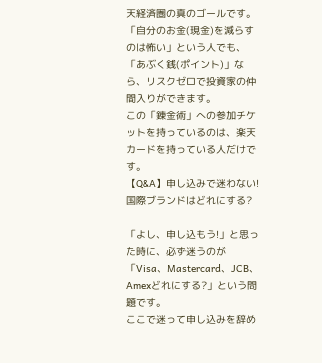天経済圏の真のゴールです。 「自分のお金(現金)を減らすのは怖い」という人でも、「あぶく銭(ポイント)」なら、リスクゼロで投資家の仲間入りができます。
この「錬金術」への参加チケットを持っているのは、楽天カードを持っている人だけです。
【Q&A】申し込みで迷わない!国際ブランドはどれにする?

「よし、申し込もう!」と思った時に、必ず迷うのが「Visa、Mastercard、JCB、Amexどれにする?」という問題です。
ここで迷って申し込みを辞め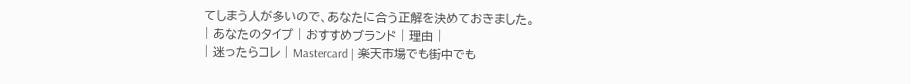てしまう人が多いので、あなたに合う正解を決めておきました。
| あなたのタイプ | おすすめブランド | 理由 |
| 迷ったらコレ | Mastercard | 楽天市場でも街中でも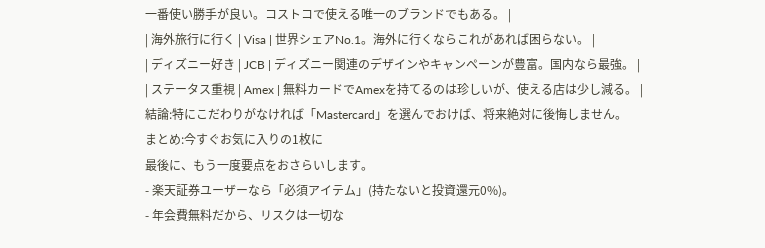一番使い勝手が良い。コストコで使える唯一のブランドでもある。 |
| 海外旅行に行く | Visa | 世界シェアNo.1。海外に行くならこれがあれば困らない。 |
| ディズニー好き | JCB | ディズニー関連のデザインやキャンペーンが豊富。国内なら最強。 |
| ステータス重視 | Amex | 無料カードでAmexを持てるのは珍しいが、使える店は少し減る。 |
結論:特にこだわりがなければ「Mastercard」を選んでおけば、将来絶対に後悔しません。
まとめ:今すぐお気に入りの1枚に
最後に、もう一度要点をおさらいします。
- 楽天証券ユーザーなら「必須アイテム」(持たないと投資還元0%)。
- 年会費無料だから、リスクは一切な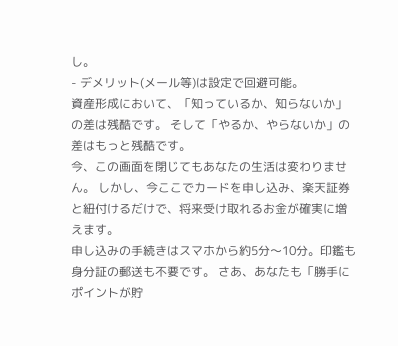し。
- デメリット(メール等)は設定で回避可能。
資産形成において、「知っているか、知らないか」の差は残酷です。 そして「やるか、やらないか」の差はもっと残酷です。
今、この画面を閉じてもあなたの生活は変わりません。 しかし、今ここでカードを申し込み、楽天証券と紐付けるだけで、将来受け取れるお金が確実に増えます。
申し込みの手続きはスマホから約5分〜10分。印鑑も身分証の郵送も不要です。 さあ、あなたも「勝手にポイントが貯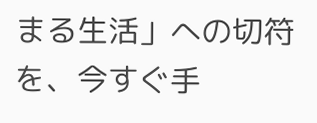まる生活」への切符を、今すぐ手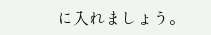に入れましょう。